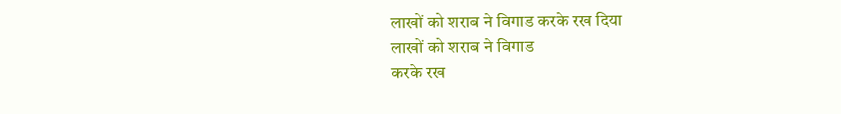लाखों को शराब ने विगाड करके रख दिया
लाखों को शराब ने विगाड
करके रख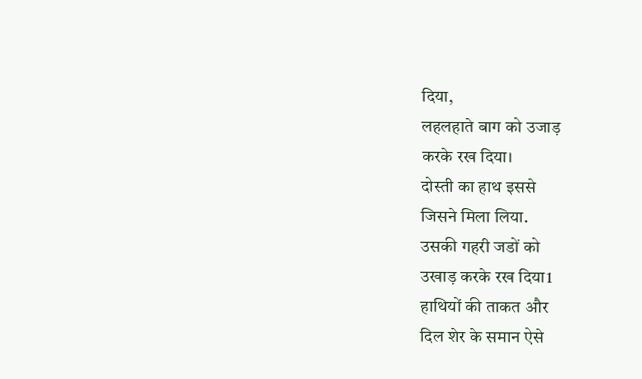दिया,
लहलहाते बाग को उजाड़
करके रख दिया।
दोस्ती का हाथ इससे
जिसने मिला लिया.
उसकी गहरी जडों को
उखाड़ करके रख दिया1
हाथियों की ताकत और
दिल शेर के समान ऐसे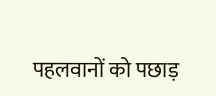पहलवानों को पछाड़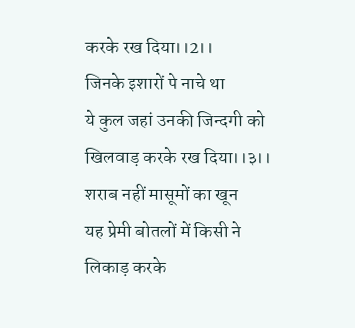करके रख दिया।।2।।
जिनके इशारों पे नाचे था
ये कुल जहां उनकी जिन्दगी को
खिलवाड़ करके रख दिया।।३।।
शराब नहीं मासूमों का खून
यह प्रेमी बोतलों में किसी ने
लिकाड़ करके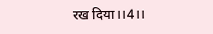रख दिया।।4।।